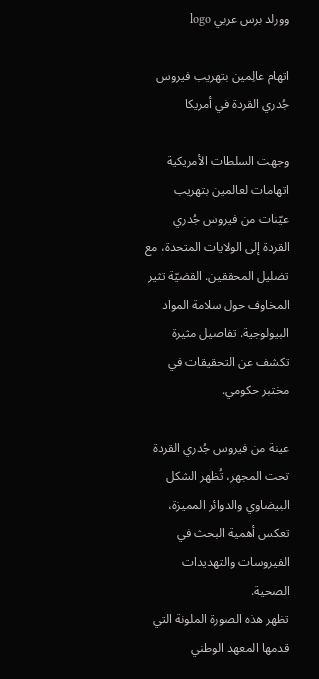وورلد برس عربي logo

اتهام عالِمين بتهريب فيروس جُدري القردة في أمريكا

وجهت السلطات الأمريكية اتهامات لعالمين بتهريب عيّنات من فيروس جُدري القردة إلى الولايات المتحدة، مع تضليل المحققين. القضيّة تثير المخاوف حول سلامة المواد البيولوجية. تفاصيل مثيرة تكشف عن التحقيقات في مختبر حكومي.

عينة من فيروس جُدري القردة تحت المجهر، تُظهر الشكل البيضاوي والدوائر المميزة، تعكس أهمية البحث في الفيروسات والتهديدات الصحية.
تظهر هذه الصورة الملونة التي قدمها المعهد الوطني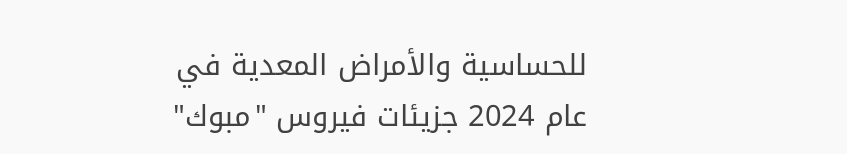للحساسية والأمراض المعدية في عام 2024 جزيئات فيروس "مبوك"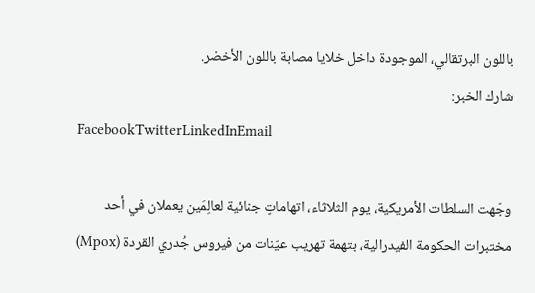باللون البرتقالي، الموجودة داخل خلايا مصابة باللون الأخضر.
شارك الخبر:
FacebookTwitterLinkedInEmail

وجّهت السلطات الأمريكية، يوم الثلاثاء، اتهاماتٍ جنائية لعالِمَين يعملان في أحد مختبرات الحكومة الفيدرالية، بتهمة تهريب عيّنات من فيروس جُدري القردة (Mpox)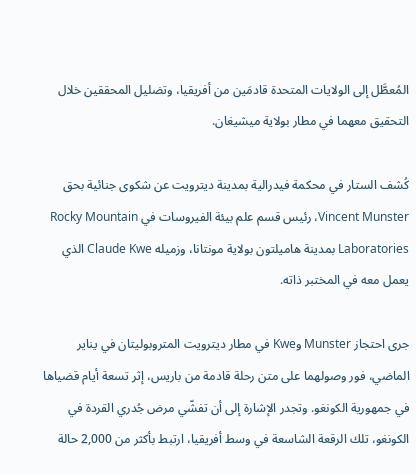المُعطَّل إلى الولايات المتحدة قادمَين من أفريقيا، وتضليل المحققين خلال التحقيق معهما في مطار بولاية ميشيغان.

كُشف الستار في محكمة فيدرالية بمدينة ديترويت عن شكوى جنائية بحق Vincent Munster، رئيس قسم علم بيئة الفيروسات في Rocky Mountain Laboratories بمدينة هاميلتون بولاية مونتانا، وزميله Claude Kwe الذي يعمل معه في المختبر ذاته.

جرى احتجاز Munster وKwe في مطار ديترويت المتروبوليتان في يناير الماضي، فور وصولهما على متن رحلة قادمة من باريس، إثر تسعة أيام قضياها في جمهورية الكونغو. وتجدر الإشارة إلى أن تفشّي مرض جُدري القردة في الكونغو، تلك الرقعة الشاسعة في وسط أفريقيا، ارتبط بأكثر من 2,000 حالة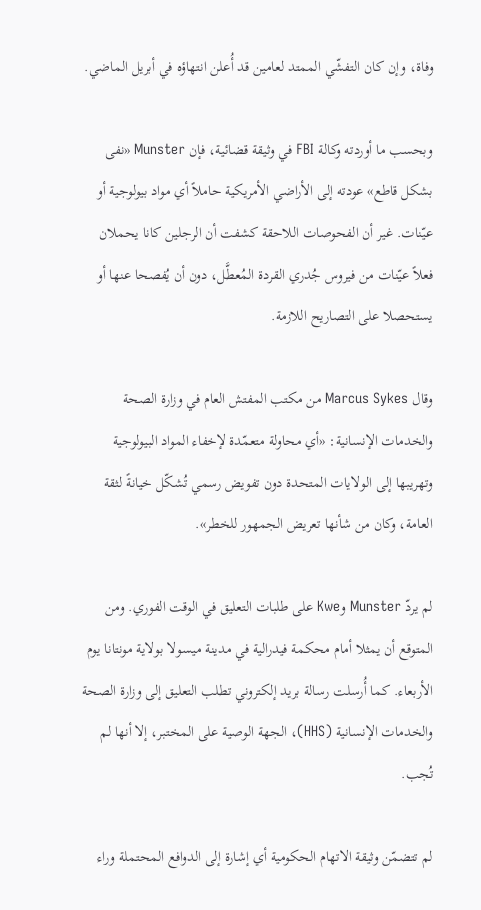وفاة، وإن كان التفشّي الممتد لعامين قد أُعلن انتهاؤه في أبريل الماضي.

وبحسب ما أوردته وكالة FBI في وثيقة قضائية، فإن Munster «نفى بشكل قاطع» عودته إلى الأراضي الأمريكية حاملاً أي مواد بيولوجية أو عيّنات. غير أن الفحوصات اللاحقة كشفت أن الرجلين كانا يحملان فعلاً عيّنات من فيروس جُدري القردة المُعطَّل، دون أن يُفصحا عنها أو يستحصلا على التصاريح اللازمة.

وقال Marcus Sykes من مكتب المفتش العام في وزارة الصحة والخدمات الإنسانية: «أي محاولة متعمّدة لإخفاء المواد البيولوجية وتهريبها إلى الولايات المتحدة دون تفويض رسمي تُشكّل خيانةً لثقة العامة، وكان من شأنها تعريض الجمهور للخطر».

لم يردّ Munster وKwe على طلبات التعليق في الوقت الفوري. ومن المتوقع أن يمثلا أمام محكمة فيدرالية في مدينة ميسولا بولاية مونتانا يوم الأربعاء. كما أُرسلت رسالة بريد إلكتروني تطلب التعليق إلى وزارة الصحة والخدمات الإنسانية (HHS)، الجهة الوصية على المختبر، إلا أنها لم تُجب.

لم تتضمّن وثيقة الاتهام الحكومية أي إشارة إلى الدوافع المحتملة وراء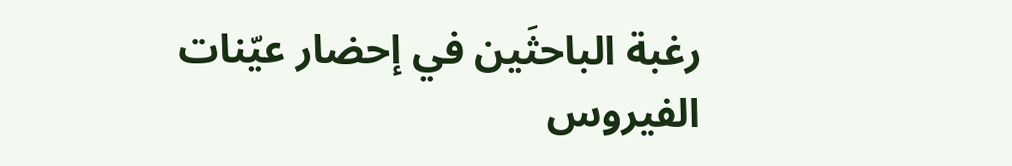رغبة الباحثَين في إحضار عيّنات الفيروس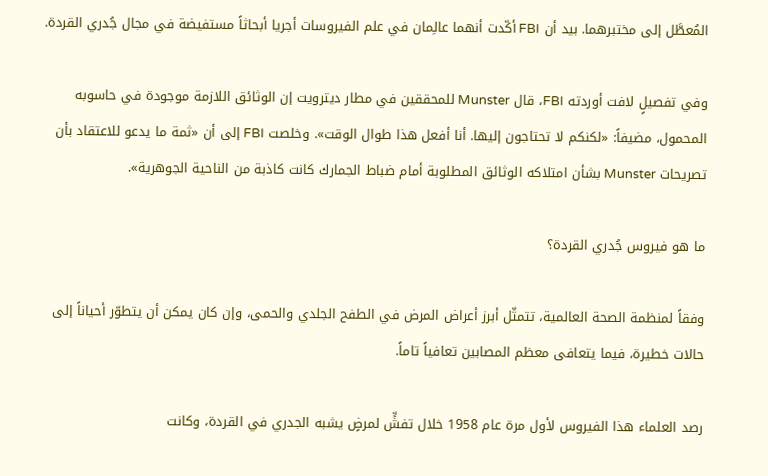المُعطَّل إلى مختبرهما. بيد أن FBI أكّدت أنهما عالِمان في علم الفيروسات أجريا أبحاثاً مستفيضة في مجال جُدري القردة.

وفي تفصيلٍ لافت أوردته FBI، قال Munster للمحققين في مطار ديترويت إن الوثائق اللازمة موجودة في حاسوبه المحمول، مضيفاً: «لكنكم لا تحتاجون إليها. أنا أفعل هذا طوال الوقت». وخلصت FBI إلى أن «ثمة ما يدعو للاعتقاد بأن تصريحات Munster بشأن امتلاكه الوثائق المطلوبة أمام ضباط الجمارك كانت كاذبة من الناحية الجوهرية».

ما هو فيروس جُدري القردة؟

وفقاً لمنظمة الصحة العالمية، تتمثّل أبرز أعراض المرض في الطفح الجلدي والحمى، وإن كان يمكن أن يتطوّر أحياناً إلى حالات خطيرة، فيما يتعافى معظم المصابين تعافياً تاماً.

رصد العلماء هذا الفيروس لأول مرة عام 1958 خلال تفشٍّ لمرضٍ يشبه الجدري في القردة، وكانت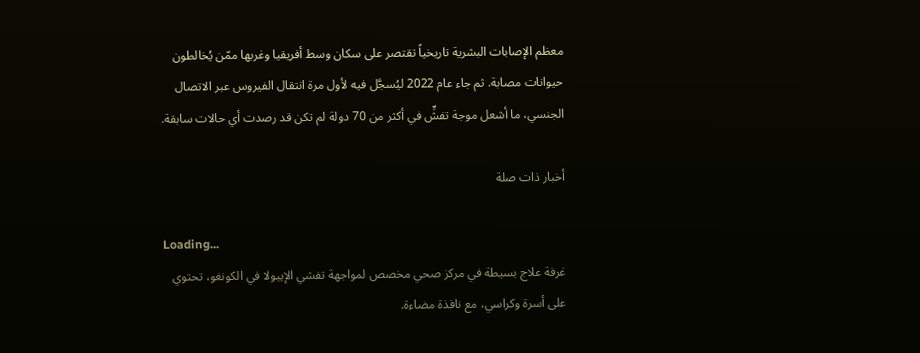معظم الإصابات البشرية تاريخياً تقتصر على سكان وسط أفريقيا وغربها ممّن يُخالطون حيوانات مصابة. ثم جاء عام 2022 ليُسجَّل فيه لأول مرة انتقال الفيروس عبر الاتصال الجنسي، ما أشعل موجة تفشٍّ في أكثر من 70 دولة لم تكن قد رصدت أي حالات سابقة.

أخبار ذات صلة

Loading...
غرفة علاج بسيطة في مركز صحي مخصص لمواجهة تفشي الإيبولا في الكونغو، تحتوي على أسرة وكراسي، مع نافذة مضاءة.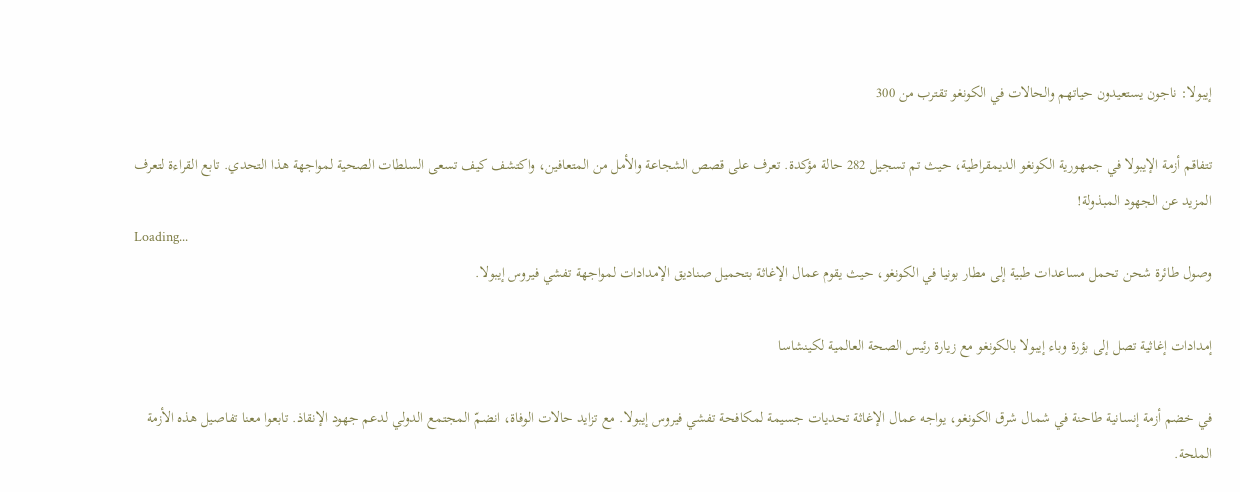إيبولا: ناجون يستعيدون حياتهم والحالات في الكونغو تقترب من 300

تتفاقم أزمة الإيبولا في جمهورية الكونغو الديمقراطية، حيث تم تسجيل 282 حالة مؤكدة. تعرف على قصص الشجاعة والأمل من المتعافين، واكتشف كيف تسعى السلطات الصحية لمواجهة هذا التحدي. تابع القراءة لتعرف المزيد عن الجهود المبذولة!
Loading...
وصول طائرة شحن تحمل مساعدات طبية إلى مطار بونيا في الكونغو، حيث يقوم عمال الإغاثة بتحميل صناديق الإمدادات لمواجهة تفشي فيروس إيبولا.

إمدادات إغاثية تصل إلى بؤرة وباء إيبولا بالكونغو مع زيارة رئيس الصحة العالمية لكينشاسا

في خضم أزمة إنسانية طاحنة في شمال شرق الكونغو، يواجه عمال الإغاثة تحديات جسيمة لمكافحة تفشي فيروس إيبولا. مع تزايد حالات الوفاة، انضمّ المجتمع الدولي لدعم جهود الإنقاذ. تابعوا معنا تفاصيل هذه الأزمة الملحة.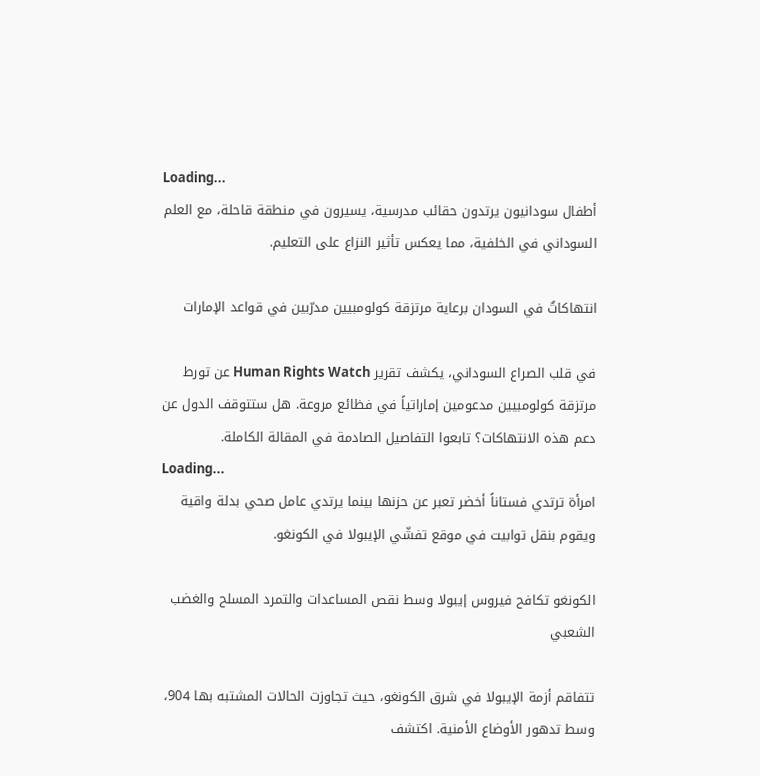Loading...
أطفال سودانيون يرتدون حقائب مدرسية، يسيرون في منطقة قاحلة، مع العلم السوداني في الخلفية، مما يعكس تأثير النزاع على التعليم.

انتهاكاتٌ في السودان برعاية مرتزقة كولومبيين مدرّبين في قواعد الإمارات

في قلب الصراع السوداني، يكشف تقرير Human Rights Watch عن تورط مرتزقة كولومبيين مدعومين إماراتياً في فظائع مروعة. هل ستتوقف الدول عن دعم هذه الانتهاكات؟ تابعوا التفاصيل الصادمة في المقالة الكاملة.
Loading...
امرأة ترتدي فستاناً أخضر تعبر عن حزنها بينما يرتدي عامل صحي بدلة واقية ويقوم بنقل توابيت في موقع تفشّي الإيبولا في الكونغو.

الكونغو تكافح فيروس إيبولا وسط نقص المساعدات والتمرد المسلح والغضب الشعبي

تتفاقم أزمة الإيبولا في شرق الكونغو، حيث تجاوزت الحالات المشتبه بها 904، وسط تدهور الأوضاع الأمنية. اكتشف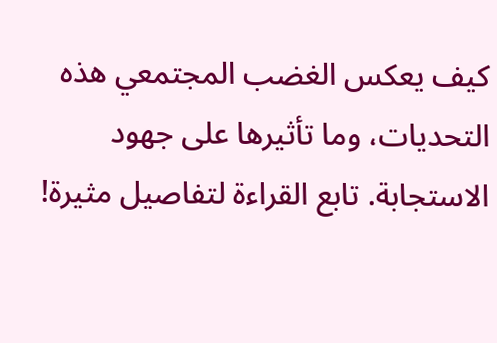كيف يعكس الغضب المجتمعي هذه التحديات، وما تأثيرها على جهود الاستجابة. تابع القراءة لتفاصيل مثيرة!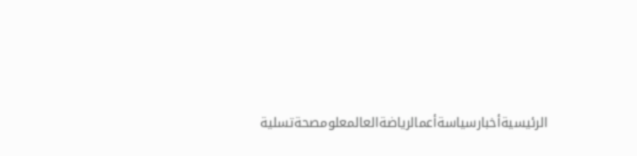الرئيسيةأخبارسياسةأعمالرياضةالعالمعلومصحةتسلية